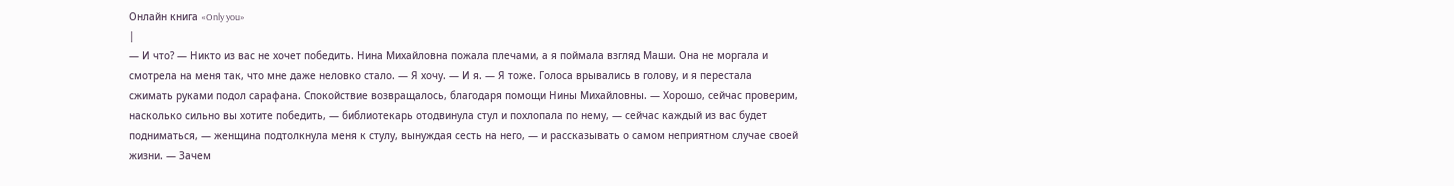Онлайн книга «Only you»
|
— И что? — Никто из вас не хочет победить. Нина Михайловна пожала плечами, а я поймала взгляд Маши. Она не моргала и смотрела на меня так, что мне даже неловко стало. — Я хочу. — И я. — Я тоже. Голоса врывались в голову, и я перестала сжимать руками подол сарафана. Спокойствие возвращалось, благодаря помощи Нины Михайловны. — Хорошо, сейчас проверим, насколько сильно вы хотите победить, — библиотекарь отодвинула стул и похлопала по нему, — сейчас каждый из вас будет подниматься, — женщина подтолкнула меня к стулу, вынуждая сесть на него, — и рассказывать о самом неприятном случае своей жизни. — Зачем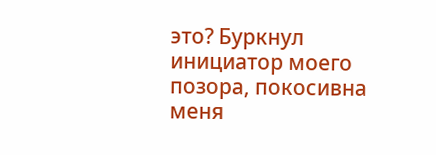это? Буркнул инициатор моего позора, покосивна меня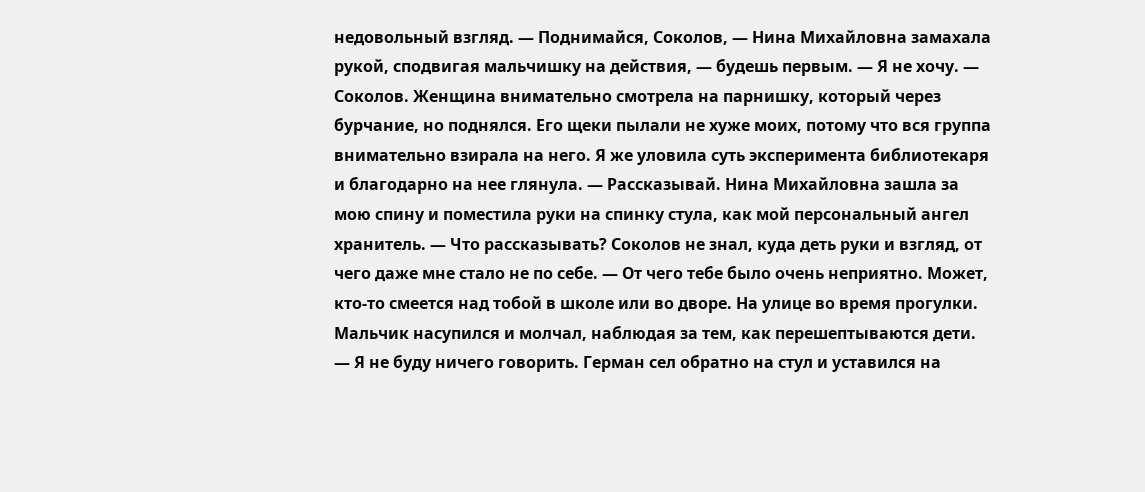недовольный взгляд. — Поднимайся, Соколов, — Нина Михайловна замахала рукой, сподвигая мальчишку на действия, — будешь первым. — Я не хочу. — Соколов. Женщина внимательно смотрела на парнишку, который через бурчание, но поднялся. Его щеки пылали не хуже моих, потому что вся группа внимательно взирала на него. Я же уловила суть эксперимента библиотекаря и благодарно на нее глянула. — Рассказывай. Нина Михайловна зашла за мою спину и поместила руки на спинку стула, как мой персональный ангел хранитель. — Что рассказывать? Соколов не знал, куда деть руки и взгляд, от чего даже мне стало не по себе. — От чего тебе было очень неприятно. Может, кто-то смеется над тобой в школе или во дворе. На улице во время прогулки. Мальчик насупился и молчал, наблюдая за тем, как перешептываются дети. — Я не буду ничего говорить. Герман сел обратно на стул и уставился на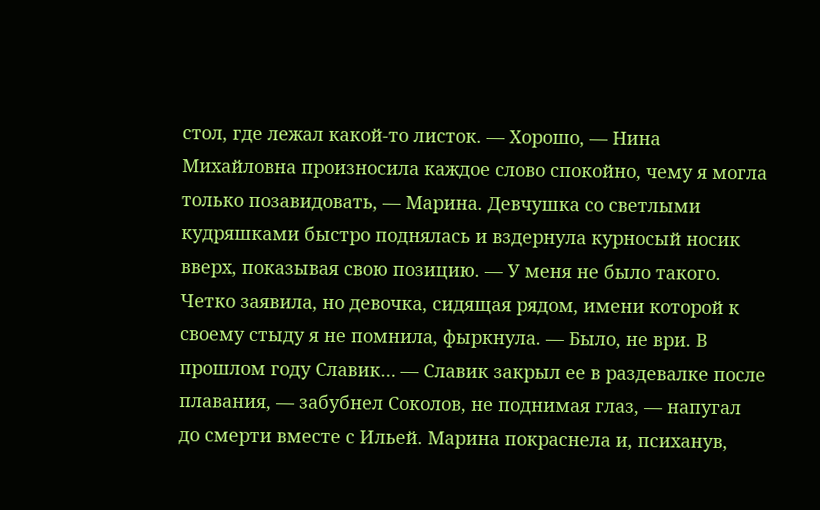стол, где лежал какой-то листок. — Хорошо, — Нина Михайловна произносила каждое слово спокойно, чему я могла только позавидовать, — Марина. Девчушка со светлыми кудряшками быстро поднялась и вздернула курносый носик вверх, показывая свою позицию. — У меня не было такого. Четко заявила, но девочка, сидящая рядом, имени которой к своему стыду я не помнила, фыркнула. — Было, не ври. В прошлом году Славик… — Славик закрыл ее в раздевалке после плавания, — забубнел Соколов, не поднимая глаз, — напугал до смерти вместе с Ильей. Марина покраснела и, психанув,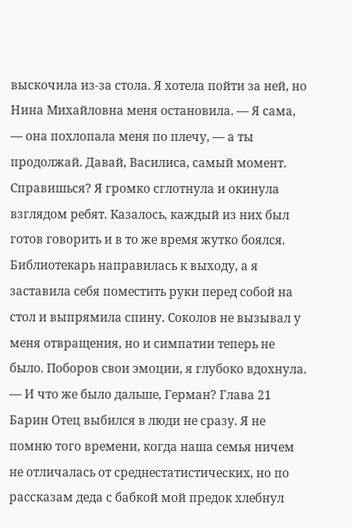выскочила из-за стола. Я хотела пойти за ней, но Нина Михайловна меня остановила. — Я сама, — она похлопала меня по плечу, — а ты продолжай. Давай, Василиса, самый момент. Справишься? Я громко сглотнула и окинула взглядом ребят. Казалось, каждый из них был готов говорить и в то же время жутко боялся. Библиотекарь направилась к выходу, а я заставила себя поместить руки перед собой на стол и выпрямила спину. Соколов не вызывал у меня отвращения, но и симпатии теперь не было. Поборов свои эмоции, я глубоко вдохнула. — И что же было дальше, Герман? Глава 21 Барин Отец выбился в люди не сразу. Я не помню того времени, когда наша семья ничем не отличалась от среднестатистических, но по рассказам деда с бабкой мой предок хлебнул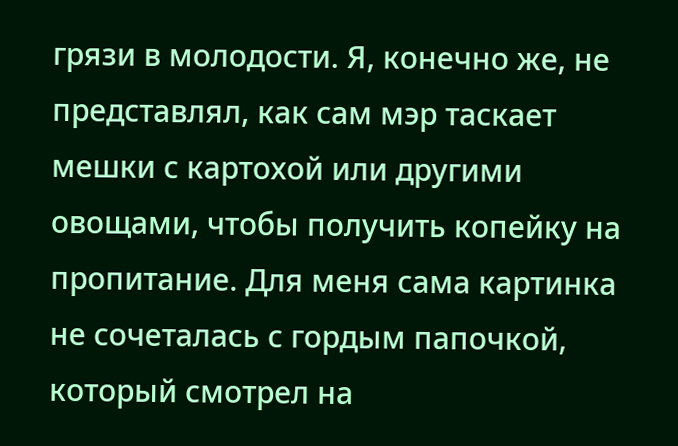грязи в молодости. Я, конечно же, не представлял, как сам мэр таскает мешки с картохой или другими овощами, чтобы получить копейку на пропитание. Для меня сама картинка не сочеталась с гордым папочкой, который смотрел на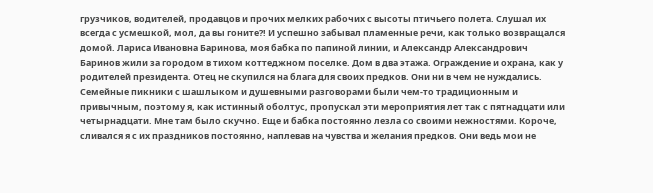грузчиков, водителей, продавцов и прочих мелких рабочих с высоты птичьего полета. Слушал их всегда с усмешкой, мол, да вы гоните?! И успешно забывал пламенные речи, как только возвращался домой. Лариса Ивановна Баринова, моя бабка по папиной линии, и Александр Александрович Баринов жили за городом в тихом коттеджном поселке. Дом в два этажа. Ограждение и охрана, как у родителей президента. Отец не скупился на блага для своих предков. Они ни в чем не нуждались. Семейные пикники с шашлыком и душевными разговорами были чем-то традиционным и привычным, поэтому я, как истинный оболтус, пропускал эти мероприятия лет так с пятнадцати или четырнадцати. Мне там было скучно. Еще и бабка постоянно лезла со своими нежностями. Короче, сливался я с их праздников постоянно, наплевав на чувства и желания предков. Они ведь мои не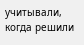учитывали, когда решили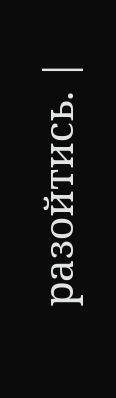разойтись. |